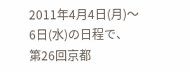2011年4月4日(月)〜6日(水)の日程で、第26回京都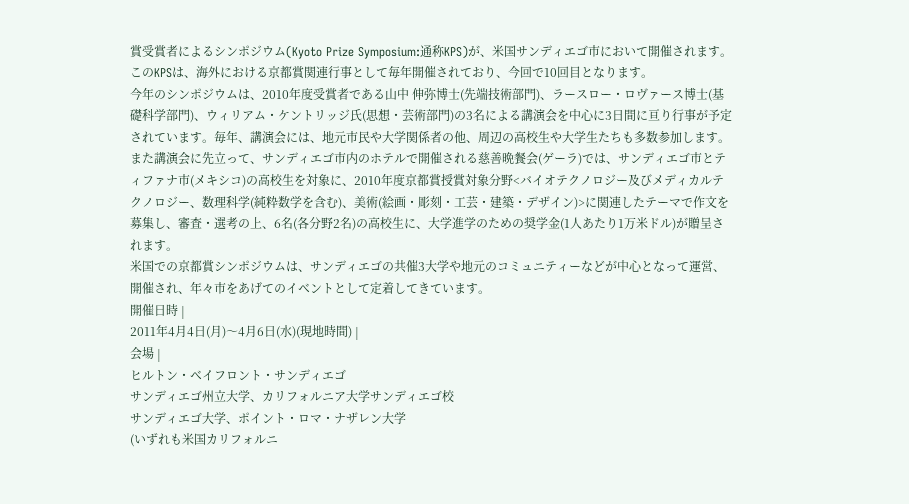賞受賞者によるシンポジウム(Kyoto Prize Symposium:通称KPS)が、米国サンディエゴ市において開催されます。このKPSは、海外における京都賞関連行事として毎年開催されており、今回で10回目となります。
今年のシンポジウムは、2010年度受賞者である山中 伸弥博士(先端技術部門)、ラースロー・ロヴァース博士(基礎科学部門)、ウィリアム・ケントリッジ氏(思想・芸術部門)の3名による講演会を中心に3日間に亘り行事が予定されています。毎年、講演会には、地元市民や大学関係者の他、周辺の高校生や大学生たちも多数参加します。
また講演会に先立って、サンディエゴ市内のホテルで開催される慈善晩餐会(ゲーラ)では、サンディエゴ市とティファナ市(メキシコ)の高校生を対象に、2010年度京都賞授賞対象分野<バイオテクノロジー及びメディカルテクノロジー、数理科学(純粋数学を含む)、美術(絵画・彫刻・工芸・建築・デザイン)>に関連したテーマで作文を募集し、審査・選考の上、6名(各分野2名)の高校生に、大学進学のための奨学金(1人あたり1万米ドル)が贈呈されます。
米国での京都賞シンポジウムは、サンディエゴの共催3大学や地元のコミュニティーなどが中心となって運営、開催され、年々市をあげてのイベントとして定着してきています。
開催日時 |
2011年4月4日(月)〜4月6日(水)(現地時間) |
会場 |
ヒルトン・ベイフロント・サンディエゴ
サンディエゴ州立大学、カリフォルニア大学サンディエゴ校
サンディエゴ大学、ポイント・ロマ・ナザレン大学
(いずれも米国カリフォルニ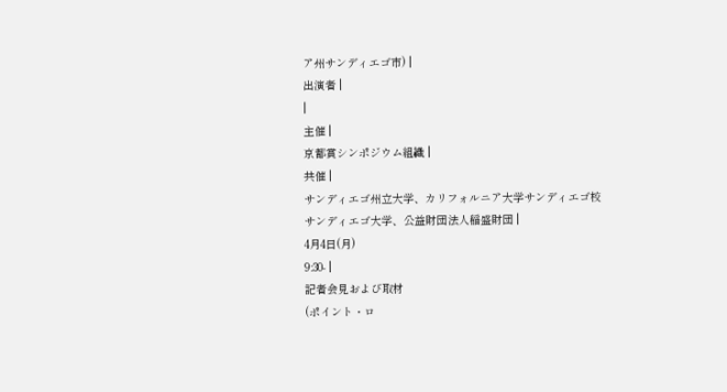ア州サンディエゴ市) |
出演者 |
|
主催 |
京都賞シンポジウム組織 |
共催 |
サンディエゴ州立大学、カリフォルニア大学サンディエゴ校
サンディエゴ大学、公益財団法人稲盛財団 |
4月4日(月)
9:30- |
記者会見および取材
(ポイント・ロ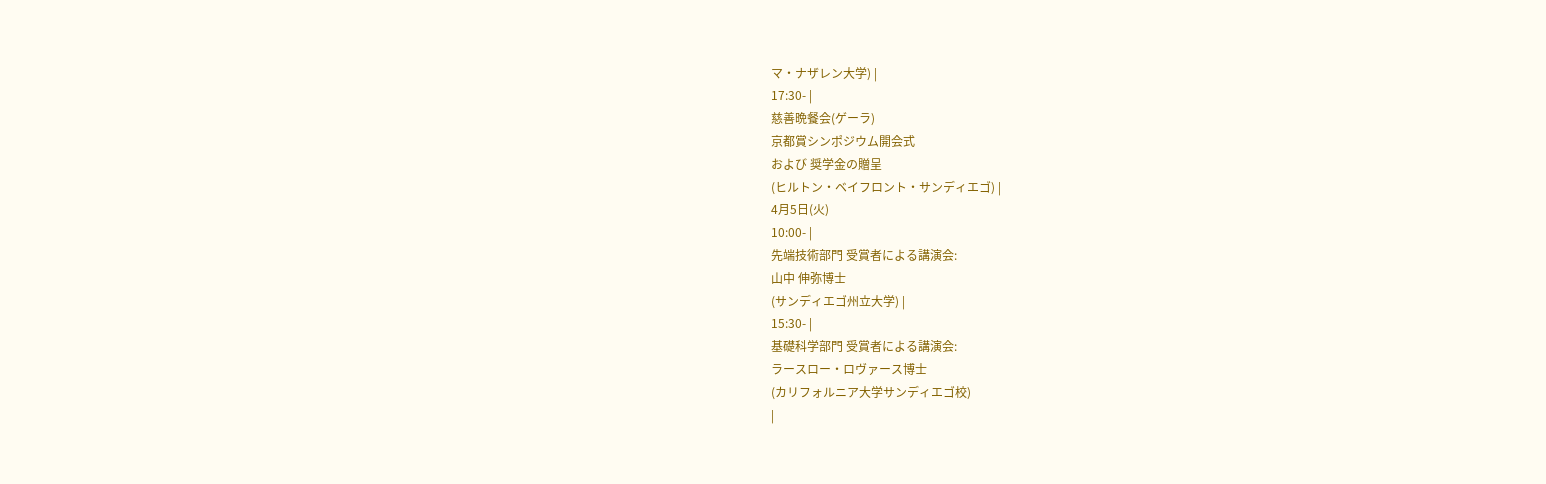マ・ナザレン大学) |
17:30- |
慈善晩餐会(ゲーラ)
京都賞シンポジウム開会式
および 奨学金の贈呈
(ヒルトン・ベイフロント・サンディエゴ) |
4月5日(火)
10:00- |
先端技術部門 受賞者による講演会:
山中 伸弥博士
(サンディエゴ州立大学) |
15:30- |
基礎科学部門 受賞者による講演会:
ラースロー・ロヴァース博士
(カリフォルニア大学サンディエゴ校)
|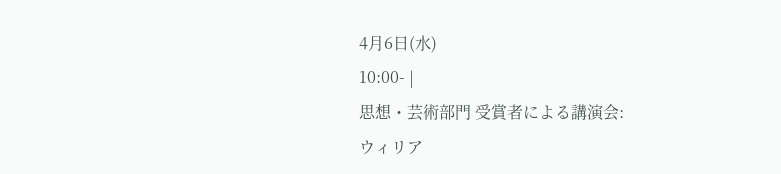4月6日(水)
10:00- |
思想・芸術部門 受賞者による講演会:
ウィリア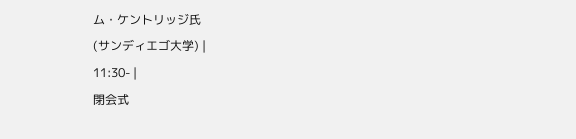ム・ケントリッジ氏
(サンディエゴ大学) |
11:30- |
閉会式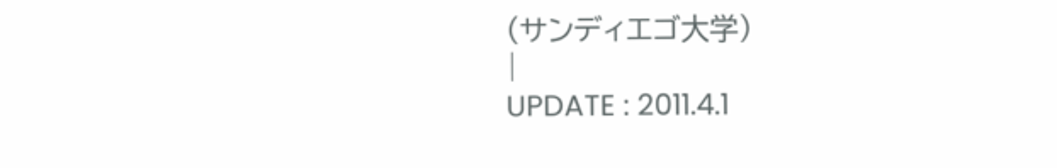(サンディエゴ大学)
|
UPDATE : 2011.4.1